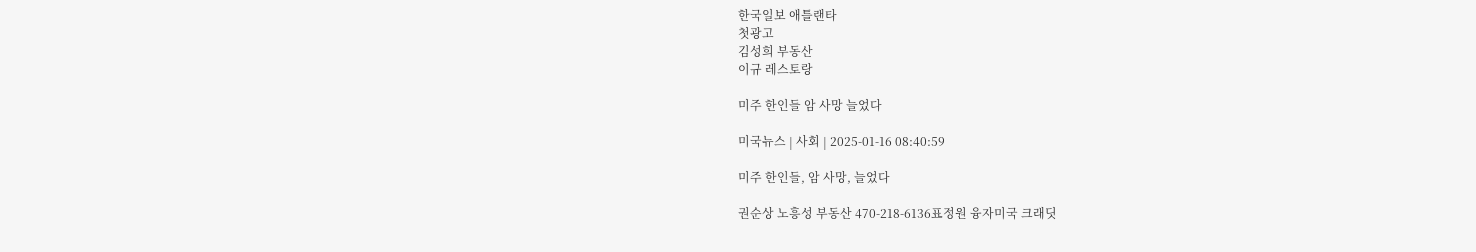한국일보 애틀랜타
첫광고
김성희 부동산
이규 레스토랑

미주 한인들 암 사망 늘었다

미국뉴스 | 사회 | 2025-01-16 08:40:59

미주 한인들, 암 사망, 늘었다

권순상 노흥성 부동산 470-218-6136표정원 융자미국 크래딧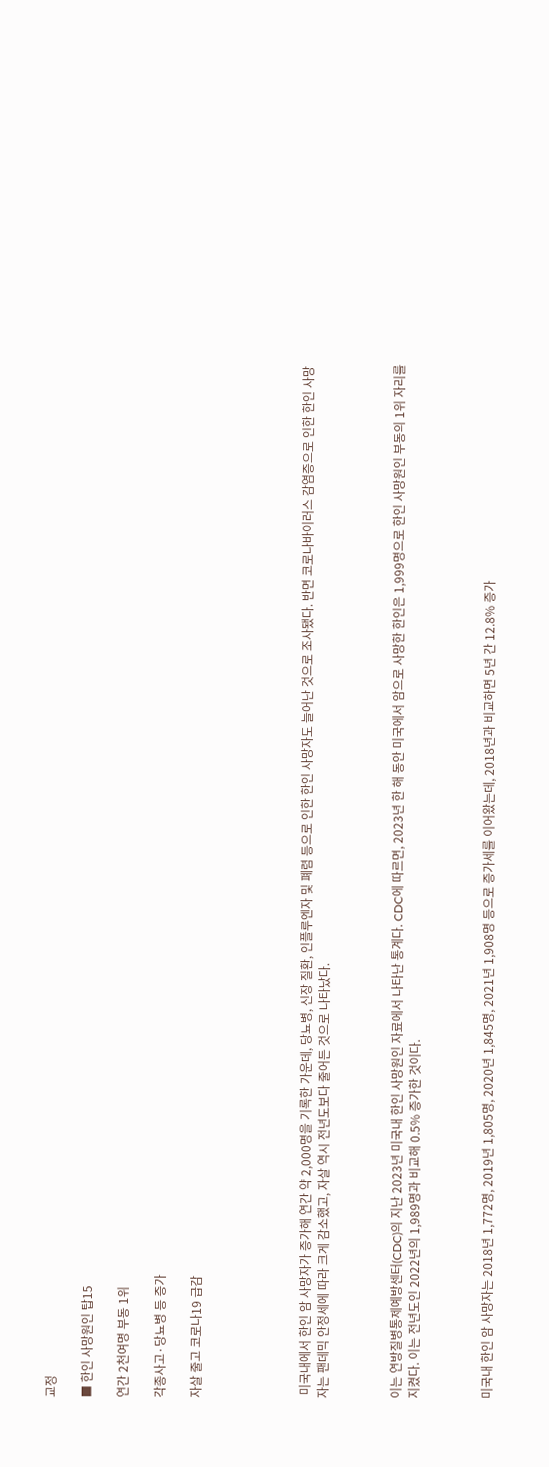교정

■ 한인 사망원인 탑15

연간 2천여명 부동 1위

각종사고·당뇨병 등 증가

자살 줄고 코로나19 급감





 미국내에서 한인 암 사망자가 증가해 연간 약 2,000명을 기록한 가운데, 당뇨병, 신장 질환, 인플루엔자 및 폐렴 등으로 인한 한인 사망자도 늘어난 것으로 조사됐다. 반면 코로나바이러스 감염증으로 인한 한인 사망자는 팬데믹 안정세에 따라 크게 감소했고, 자살 역시 전년도보다 줄어든 것으로 나타났다.



이는 연방질병통제예방센터(CDC)의 지난 2023년 미국내 한인 사망원인 자료에서 나타난 통계다. CDC에 따르면, 2023년 한 해 동안 미국에서 암으로 사망한 한인은 1,999명으로 한인 사망원인 부동의 1위 자리를 지켰다. 이는 전년도인 2022년의 1,989명과 비교해 0.5% 증가한 것이다.



미국내 한인 암 사망자는 2018년 1,772명, 2019년 1,805명, 2020년 1,845명, 2021년 1,908명 등으로 증가세를 이어왔는데, 2018년과 비교하면 5년 간 12.8% 증가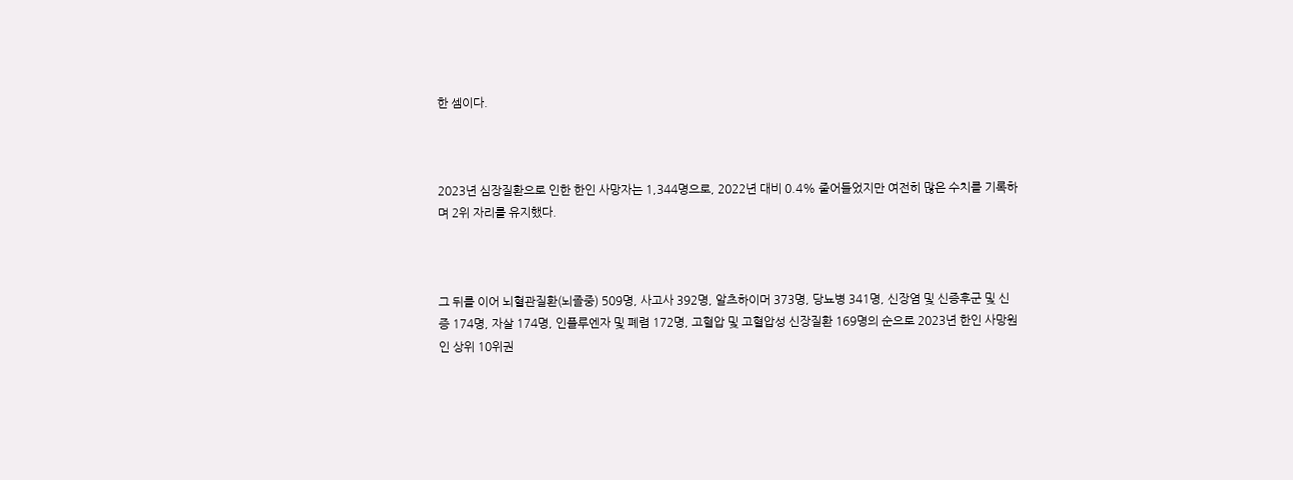한 셈이다.



2023년 심장질환으로 인한 한인 사망자는 1,344명으로, 2022년 대비 0.4% 줄어들었지만 여전히 많은 수치를 기록하며 2위 자리를 유지했다.



그 뒤를 이어 뇌혈관질환(뇌졸중) 509명, 사고사 392명, 알츠하이머 373명, 당뇨병 341명, 신장염 및 신증후군 및 신증 174명, 자살 174명, 인플루엔자 및 폐렴 172명, 고혈압 및 고혈압성 신장질환 169명의 순으로 2023년 한인 사망원인 상위 10위권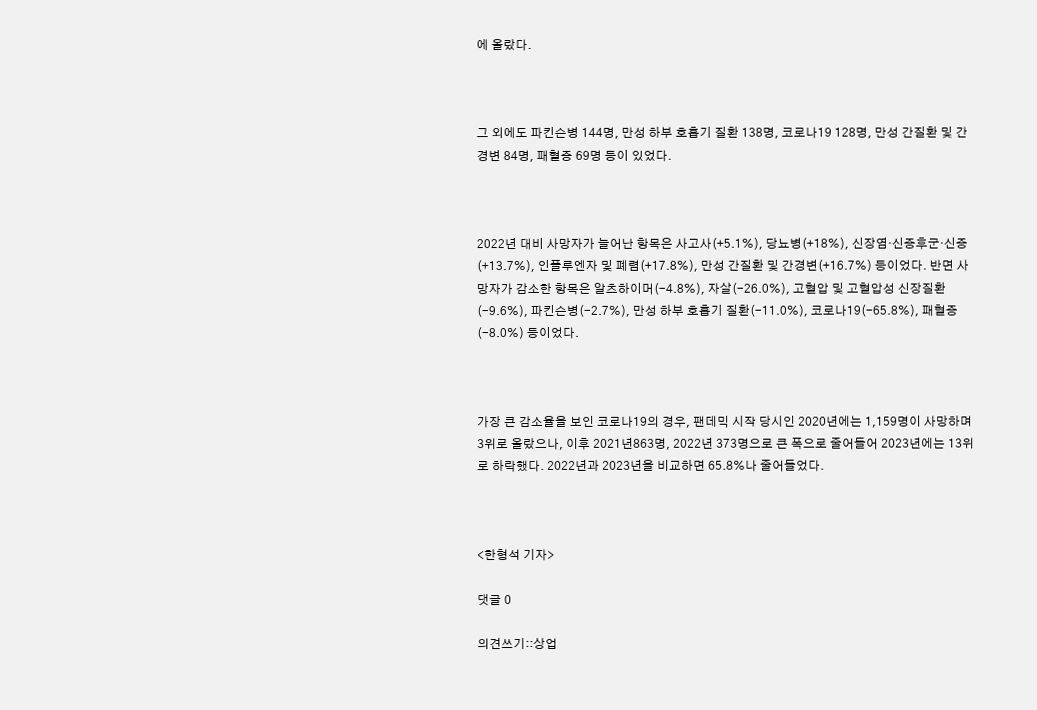에 올랐다.



그 외에도 파킨슨병 144명, 만성 하부 호흡기 질환 138명, 코로나19 128명, 만성 간질환 및 간경변 84명, 패혈증 69명 등이 있었다.



2022년 대비 사망자가 늘어난 항목은 사고사(+5.1%), 당뇨병(+18%), 신장염·신증후군·신증(+13.7%), 인플루엔자 및 폐렴(+17.8%), 만성 간질환 및 간경변(+16.7%) 등이었다. 반면 사망자가 감소한 항목은 알츠하이머(-4.8%), 자살(-26.0%), 고혈압 및 고혈압성 신장질환(-9.6%), 파킨슨병(-2.7%), 만성 하부 호흡기 질환(-11.0%), 코로나19(-65.8%), 패혈증(-8.0%) 등이었다.



가장 큰 감소율을 보인 코로나19의 경우, 팬데믹 시작 당시인 2020년에는 1,159명이 사망하며 3위로 올랐으나, 이후 2021년863명, 2022년 373명으로 큰 폭으로 줄어들어 2023년에는 13위로 하락했다. 2022년과 2023년을 비교하면 65.8%나 줄어들었다.



<한형석 기자>

댓글 0

의견쓰기::상업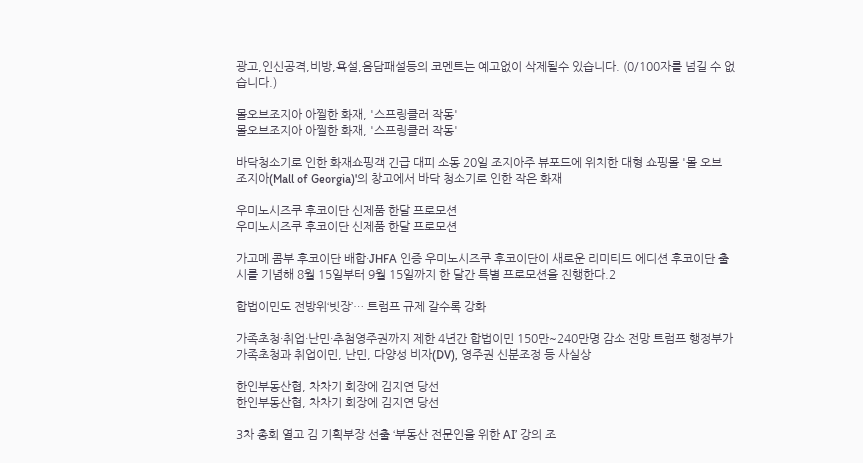광고,인신공격,비방,욕설,음담패설등의 코멘트는 예고없이 삭제될수 있습니다. (0/100자를 넘길 수 없습니다.)

몰오브조지아 아찔한 화재, '스프링클러 작동'
몰오브조지아 아찔한 화재, '스프링클러 작동'

바닥청소기로 인한 화재쇼핑객 긴급 대피 소동 20일 조지아주 뷰포드에 위치한 대형 쇼핑몰 '몰 오브 조지아(Mall of Georgia)'의 창고에서 바닥 청소기로 인한 작은 화재

우미노시즈쿠 후코이단 신제품 한달 프로모션
우미노시즈쿠 후코이단 신제품 한달 프로모션

가고메 콤부 후코이단 배합·JHFA 인증 우미노시즈쿠 후코이단이 새로운 리미티드 에디션 후코이단 출시를 기념해 8월 15일부터 9월 15일까지 한 달간 특별 프로모션을 진행한다.2

합법이민도 전방위‘빗장’… 트럼프 규제 갈수록 강화

가족초청·취업·난민·추첨영주권까지 제한 4년간 합법이민 150만~240만명 감소 전망 트럼프 행정부가 가족초청과 취업이민, 난민, 다양성 비자(DV), 영주권 신분조정 등 사실상

한인부동산협, 차차기 회장에 김지연 당선
한인부동산협, 차차기 회장에 김지연 당선

3차 총회 열고 김 기획부장 선출 ‘부동산 전문인을 위한 AI’ 강의 조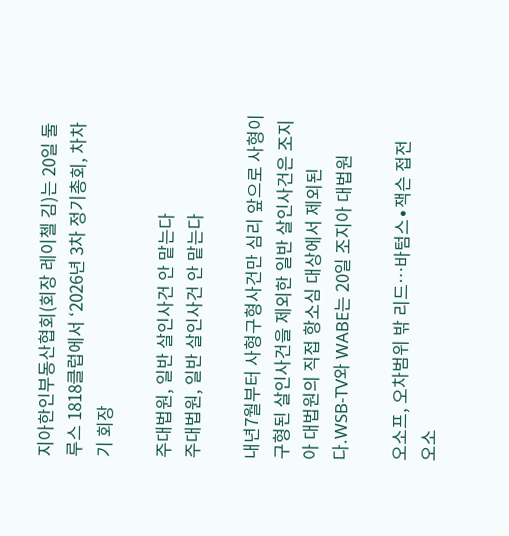지아한인부동산협회(회장 레이첼 김)는 20일 둘루스 1818클럽에서 ‘2026년 3차 정기총회, 차차기 회장

주대법원, 일반 살인사건 안 맡는다
주대법원, 일반 살인사건 안 맡는다

내년7월부터 사형구형사건만 심리 앞으로 사형이 구형된 살인사건을 제외한 일반 살인사건은 조지아 대법원의 직접 항소심 대상에서 제외된다.WSB-TV와 WABE는 20일 조지아 대법원

오소프, 오차범위 밖 리드…바텀스∙잭슨 접전
오소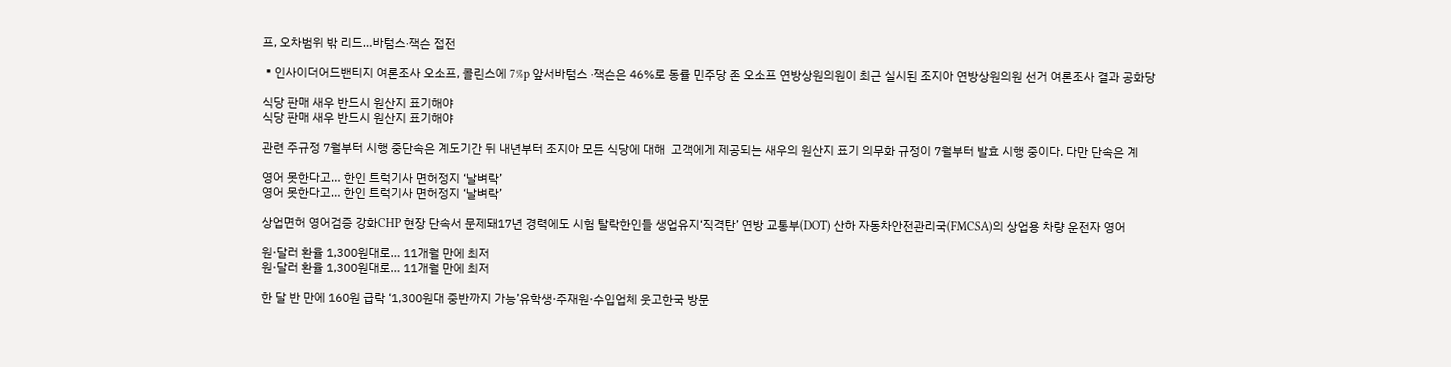프, 오차범위 밖 리드…바텀스∙잭슨 접전

▪인사이더어드밴티지 여론조사 오소프, 콜린스에 7%p 앞서바텀스 ∙잭슨은 46%로 동률 민주당 존 오소프 연방상원의원이 최근 실시된 조지아 연방상원의원 선거 여론조사 결과 공화당

식당 판매 새우 반드시 원산지 표기해야
식당 판매 새우 반드시 원산지 표기해야

관련 주규정 7월부터 시행 중단속은 계도기간 뒤 내년부터 조지아 모든 식당에 대해  고객에게 제공되는 새우의 원산지 표기 의무화 규정이 7월부터 발효 시행 중이다. 다만 단속은 계

영어 못한다고… 한인 트럭기사 면허정지 ‘날벼락’
영어 못한다고… 한인 트럭기사 면허정지 ‘날벼락’

상업면허 영어검증 강화CHP 현장 단속서 문제돼17년 경력에도 시험 탈락한인들 생업유지‘직격탄’ 연방 교통부(DOT) 산하 자동차안전관리국(FMCSA)의 상업용 차량 운전자 영어

원·달러 환율 1,300원대로… 11개월 만에 최저
원·달러 환율 1,300원대로… 11개월 만에 최저

한 달 반 만에 160원 급락 ‘1,300원대 중반까지 가능’유학생·주재원·수입업체 웃고한국 방문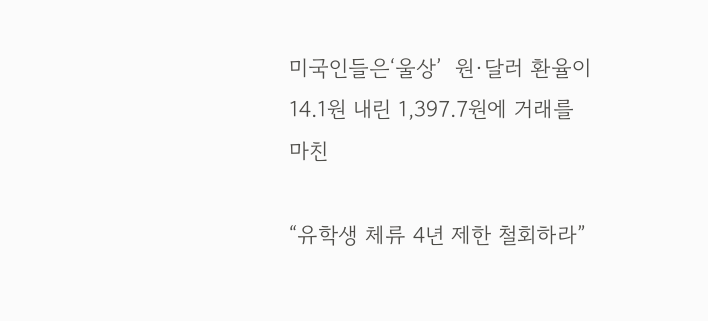미국인들은‘울상’  원·달러 환율이 14.1원 내린 1,397.7원에 거래를 마친

“유학생 체류 4년 제한 철회하라”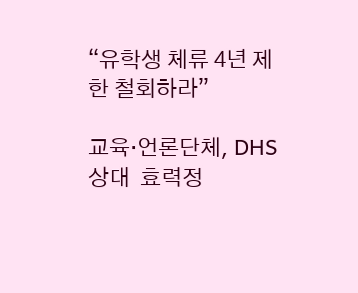“유학생 체류 4년 제한 철회하라”

교육·언론단체, DHS 상대  효력정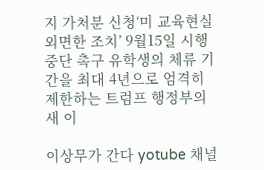지 가처분 신청‘미 교육현실 외면한 조치’ 9월15일 시행 중단 촉구 유학생의 체류 기간을 최대 4년으로 엄격히 제한하는 트럼프 행정부의 새 이

이상무가 간다 yotube 채널